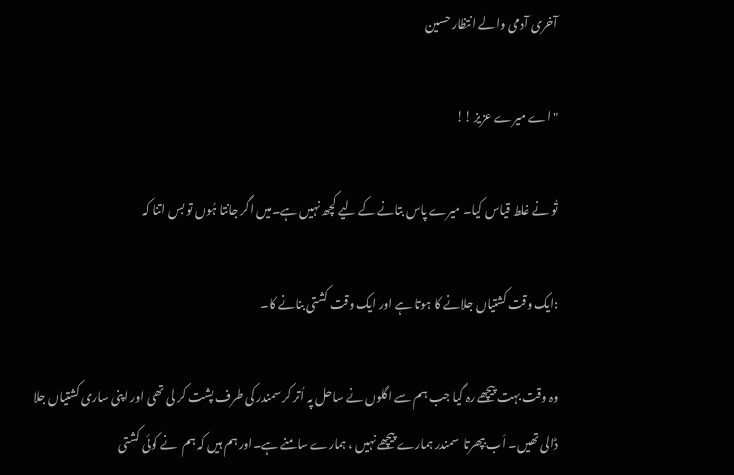آخری آدمی والے انتظار حسین

"اے میرے عزیز !!

تُو نے غلط قیاس کیا۔ میرے پاس بتانے کے لیے کچھ نہیں ہے۔میں اگر جانتا ہُوں تو بس اتنا کہ

:ایک وقت کشتیاں جلانے کا ہوتا ہے اور ایک وقت کشتی بنانے کا۔

وہ وقت بہت پیچھے رہ گیا جب ہم سے اگلوں نے ساحل پہ اُتر کر سمندر کی طرف پشت کر لی تھی اور اپنی ساری کشتیاں جلا ڈالی تھیں۔ اَب بِپھرتا  سمندر ہمارے پیچھے نہیں ، ہمارے سامنے ہے۔اور ہم ہیں کہ ہم  نے کوئی کشتی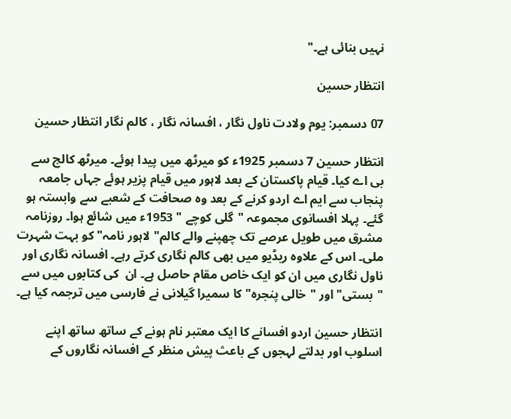نہیں بنائی ہے۔"

انتظار حسین

07 دسمبر: یوم ولادت ناول نگار ، افسانہ نگار ، کالم نگار انتظار حسین

انتظار حسین 7 دسمبر 1925ء کو میرٹھ میں پیدا ہوئے۔ میرٹھ کالج سے بی اے کیا۔ قیام پاکستان کے بعد لاہور میں قیام پزیر ہوئے جہاں جامعہ پنجاب سے ایم اے اردو کرنے کے بعد وہ صحافت کے شعبے سے وابستہ ہو گئے۔ پہلا افسانوی مجموعہ "گلی کوچے " 1953ء میں شائع ہوا۔ روزنامہ مشرق میں طویل عرصے تک چھپنے والے کالم" لاہور نامہ" کو بہت شہرت ملی۔ اس کے علاوہ ریڈیو میں بھی کالم نگاری کرتے رہے۔ افسانہ نگاری اور ناول نگاری میں ان کو ایک خاص مقام حاصل ہے۔ ان  کی کتابوں میں سے "بستی" اور "خالی پنجره" کا سمیرا گیلانی نے فارسی میں ترجمہ کیا ہے۔

انتظار حسین اردو افسانے کا ایک معتبر نام ہونے کے ساتھ ساتھ اپنے اسلوب اور بدلتے لہجوں کے باعث پیش منظر کے افسانہ نگاروں کے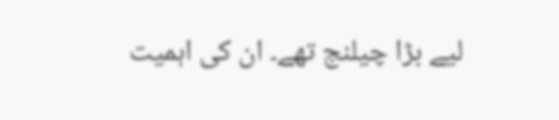لیے بڑا چیلنج تھے۔ ان کی اہمیت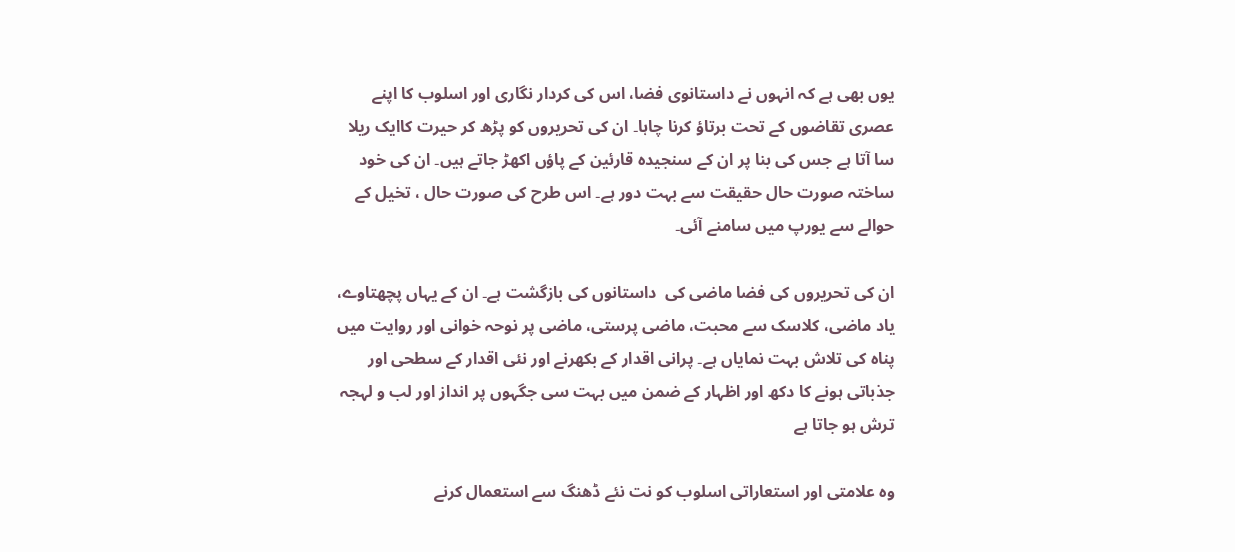یوں بھی ہے کہ انہوں نے داستانوی فضا، اس کی کردار نگاری اور اسلوب کا اپنے عصری تقاضوں کے تحت برتاؤ کرنا چاہا۔ ان کی تحریروں کو پڑھ کر حیرت کاایک ریلا سا آتا ہے جس کی بنا پر ان کے سنجیدہ قارئین کے پاؤں اکھڑ جاتے ہیں۔ ان کی خود ساختہ صورت حال حقیقت سے بہت دور ہے۔ اس طرح کی صورت حال ، تخیل کے حوالے سے یورپ میں سامنے آئی۔

ان کی تحریروں کی فضا ماضی کی  داستانوں کی بازگشت ہے۔ ان کے یہاں پچھتاوے، یاد ماضی، کلاسک سے محبت، ماضی پرستی، ماضی پر نوحہ خوانی اور روایت میں پناہ کی تلاش بہت نمایاں ہے۔ پرانی اقدار کے بکھرنے اور نئی اقدار کے سطحی اور جذباتی ہونے کا دکھ اور اظہار کے ضمن میں بہت سی جگہوں پر انداز اور لب و لہجہ ترش ہو جاتا ہے

وہ علامتی اور استعاراتی اسلوب کو نت نئے ڈھنگ سے استعمال کرنے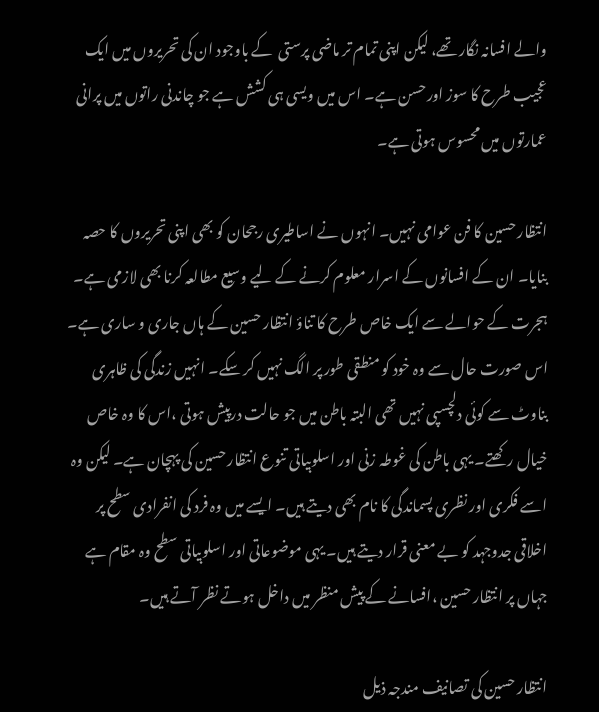والے افسانہ نگار تھے، لیکن اپنی تمام تر ماضی پرستی  کے باوجود ان کی تحریروں میں ایک عجیب طرح کا سوز اورحسن ہے۔ اس میں ویسی ہی کشش ہے جو چاندنی راتوں میں پرانی عمارتوں میں محسوس ہوتی ہے۔

انتظار حسین کا فن عوامی نہیں۔ انہوں نے اساطیری رجحان کو بھی اپنی تحریروں کا حصہ بنایا۔ ان کے افسانوں کے اسرار معلوم کرنے کے لیے وسیع مطالعہ کرنا بھی لازمی ہے۔ ہجرت کے حوالے سے ایک خاص طرح کا تناؤ انتظار حسین کے ہاں جاری و ساری ہے۔ اس صورت حال سے وہ خود کو منطقی طور پر الگ نہیں کر سکے۔ انہیں زندگی کی ظاہری بناوٹ سے کوئی دلچسپی نہیں تھی البتہ باطن میں جو حالت درپیش ہوتی ،اس کا وہ خاص  خیال رکھتے۔ یہی باطن کی غوطہ زنی اور اسلوبیاتی تنوع انتظار حسین کی پہچان ہے۔ لیکن وہ اسے فکری اور نظری پسماندگی کا نام بھی دیتے ہیں۔ ایسے میں وہ فرد کی انفرادی سطح پر اخلاقی جدوجہد کو بے معنی قرار دیتے ہیں۔ یہی موضوعاتی اور اسلوبیاتی سطح وہ مقام ہے جہاں پر انتظار حسین ،افسانے کے پیش منظر میں داخل ہوتے نظر آتے ہیں۔

انتظار حسین کی تصانیف مندجہ ذیل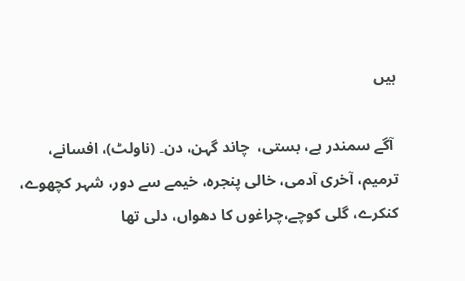ہیں

 آگے سمندر ہے، بستی،  چاند گہن، دن۔ (ناولٹ)، افسانے، ترميم، آخری آدمی، خالی پنجرہ، خیمے سے دور، شہر کچھوے، کنکرے، گلی کوچے،چراغوں کا دھواں، دلی تھا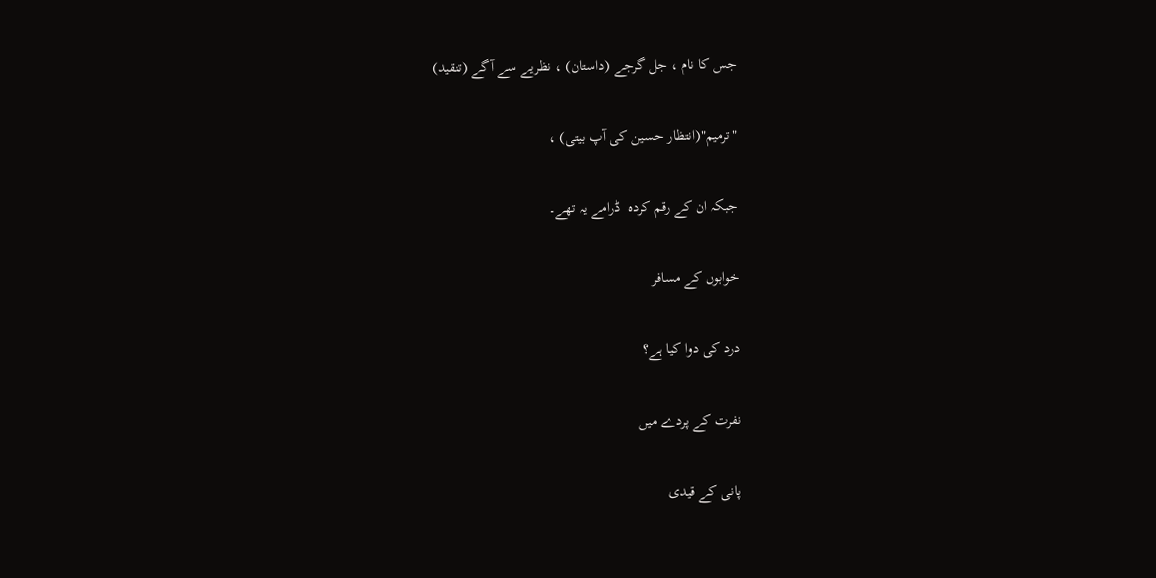جس کا نام ، جل گرجے (داستان) ، نظریے سے آگے (تنقید)

"ترمیم"(انتظار حسین کی آپ بیتی) ،

جبکہ ان کے رقم کردہ  ڈرامے یہ تھے۔

خوابوں کے مسافر

درد کی دوا کیا ہے؟

نفرت کے پردے میں

پانی کے قیدی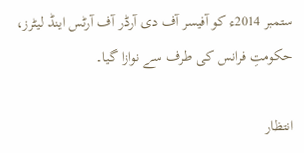ستمبر 2014ء کو آفیسر آف دی آرڈر آف آرٹس اینڈ لیٹرز، حکومتِ فرانس کی طرف سے نوازا گیا۔

انتظار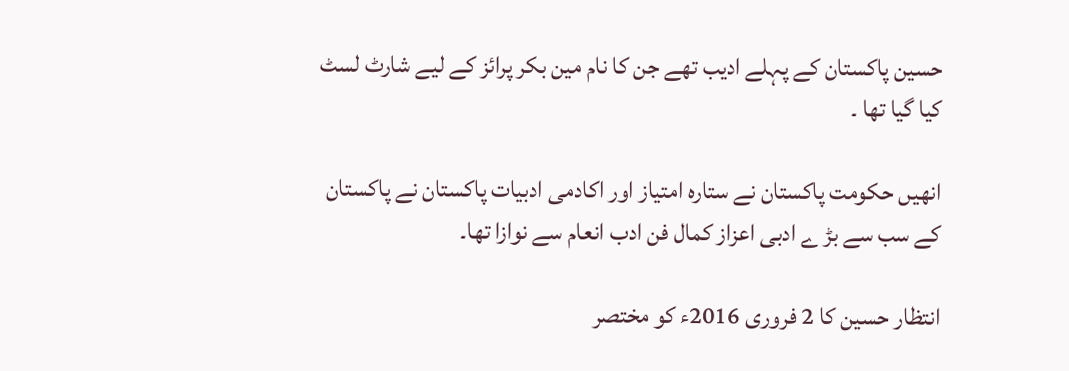حسین پاکستان کے پہلے ادیب تھے جن کا نام مین بکر پرائز کے لیے شارٹ لسٹ کیا گیا تھا ۔

انھیں حکومت پاکستان نے ستارہ امتیاز اور اکادمی ادبیات پاکستان نے پاکستان کے سب سے بڑ ے ادبی اعزاز کمال فن ادب انعام سے نوازا تھا۔

انتظار حسین کا 2 فروری 2016ء کو مختصر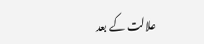علالت کے بعد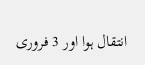انتقال ہوا اور 3 فروری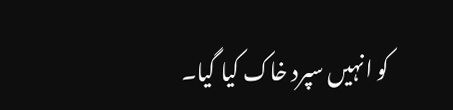کو انہیں سپرد خاک کیا گیا۔